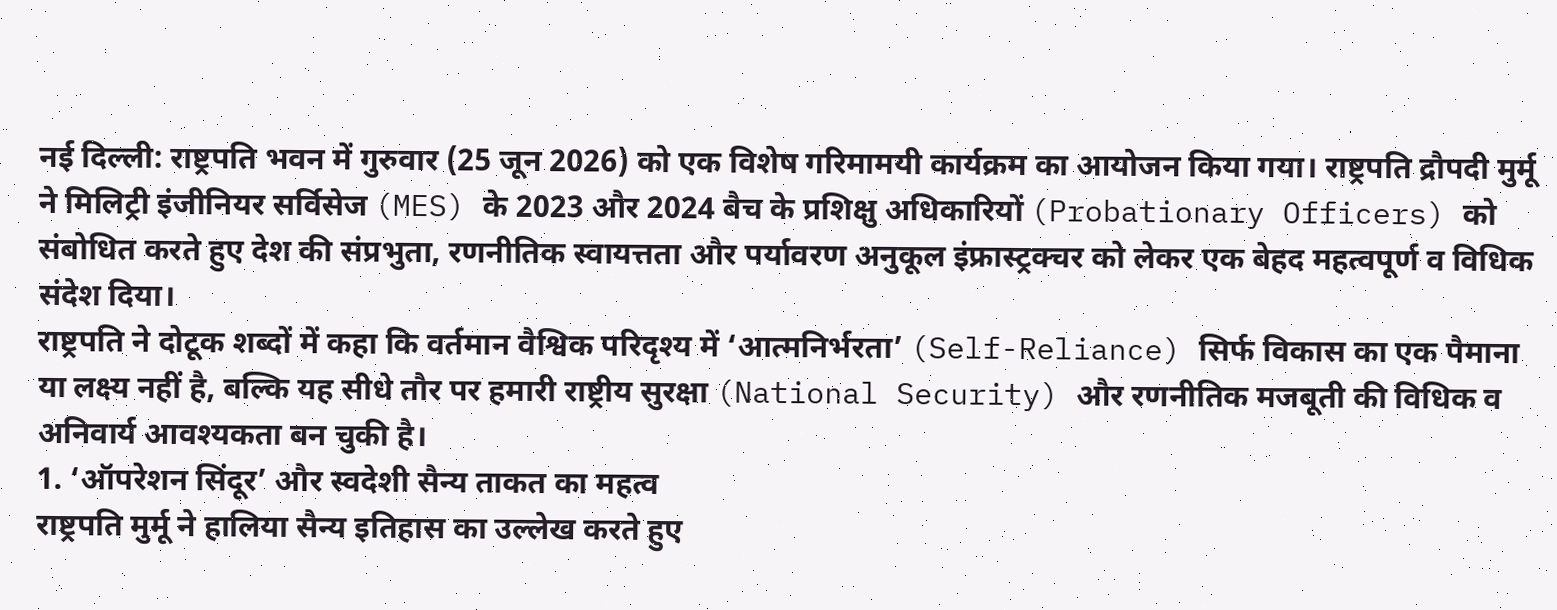नई दिल्ली: राष्ट्रपति भवन में गुरुवार (25 जून 2026) को एक विशेष गरिमामयी कार्यक्रम का आयोजन किया गया। राष्ट्रपति द्रौपदी मुर्मू ने मिलिट्री इंजीनियर सर्विसेज (MES) के 2023 और 2024 बैच के प्रशिक्षु अधिकारियों (Probationary Officers) को संबोधित करते हुए देश की संप्रभुता, रणनीतिक स्वायत्तता और पर्यावरण अनुकूल इंफ्रास्ट्रक्चर को लेकर एक बेहद महत्वपूर्ण व विधिक संदेश दिया।
राष्ट्रपति ने दोटूक शब्दों में कहा कि वर्तमान वैश्विक परिदृश्य में ‘आत्मनिर्भरता’ (Self-Reliance) सिर्फ विकास का एक पैमाना या लक्ष्य नहीं है, बल्कि यह सीधे तौर पर हमारी राष्ट्रीय सुरक्षा (National Security) और रणनीतिक मजबूती की विधिक व अनिवार्य आवश्यकता बन चुकी है।
1. ‘ऑपरेशन सिंदूर’ और स्वदेशी सैन्य ताकत का महत्व
राष्ट्रपति मुर्मू ने हालिया सैन्य इतिहास का उल्लेख करते हुए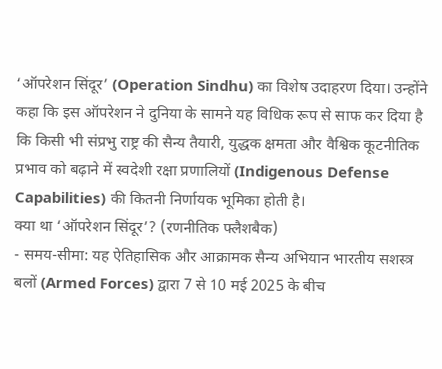‘ऑपरेशन सिंदूर’ (Operation Sindhu) का विशेष उदाहरण दिया। उन्होंने कहा कि इस ऑपरेशन ने दुनिया के सामने यह विधिक रूप से साफ कर दिया है कि किसी भी संप्रभु राष्ट्र की सैन्य तैयारी, युद्धक क्षमता और वैश्विक कूटनीतिक प्रभाव को बढ़ाने में स्वदेशी रक्षा प्रणालियों (Indigenous Defense Capabilities) की कितनी निर्णायक भूमिका होती है।
क्या था ‘ऑपरेशन सिंदूर’? (रणनीतिक फ्लैशबैक)
- समय-सीमा: यह ऐतिहासिक और आक्रामक सैन्य अभियान भारतीय सशस्त्र बलों (Armed Forces) द्वारा 7 से 10 मई 2025 के बीच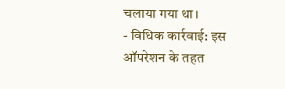चलाया गया था।
- विधिक कार्रवाई: इस ऑपरेशन के तहत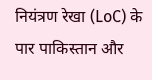नियंत्रण रेखा (LoC) के पार पाकिस्तान और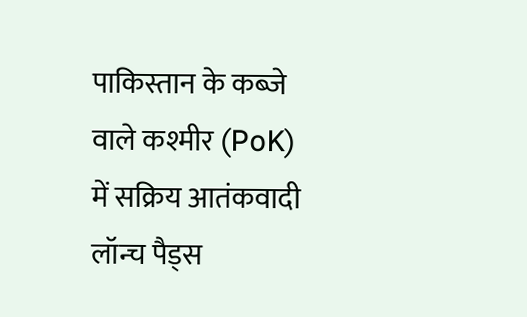पाकिस्तान के कब्जे वाले कश्मीर (PoK) में सक्रिय आतंकवादी लॉन्च पैड्स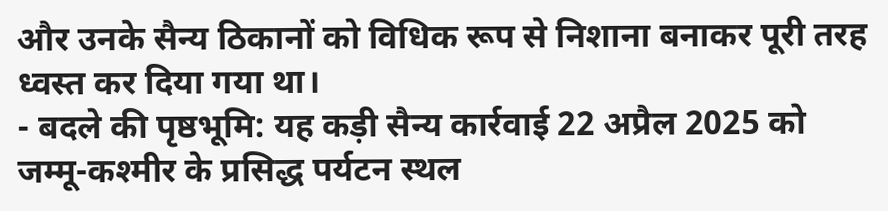और उनके सैन्य ठिकानों को विधिक रूप से निशाना बनाकर पूरी तरह ध्वस्त कर दिया गया था।
- बदले की पृष्ठभूमि: यह कड़ी सैन्य कार्रवाई 22 अप्रैल 2025 को जम्मू-कश्मीर के प्रसिद्ध पर्यटन स्थल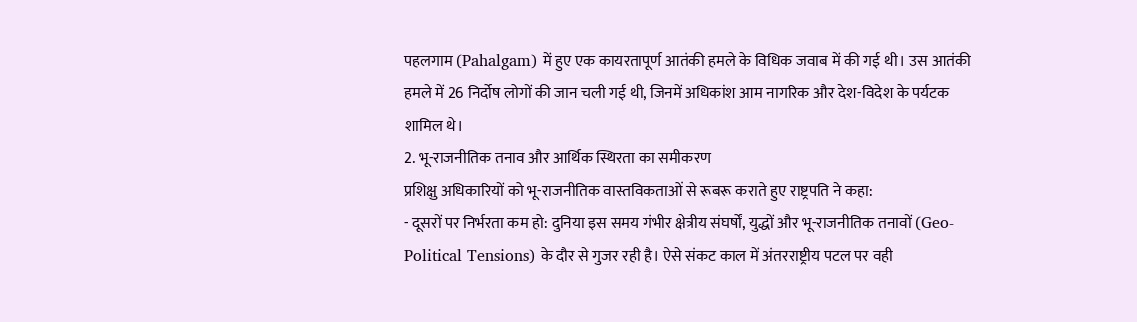पहलगाम (Pahalgam) में हुए एक कायरतापूर्ण आतंकी हमले के विधिक जवाब में की गई थी। उस आतंकी हमले में 26 निर्दोष लोगों की जान चली गई थी, जिनमें अधिकांश आम नागरिक और देश-विदेश के पर्यटक शामिल थे।
2. भू-राजनीतिक तनाव और आर्थिक स्थिरता का समीकरण
प्रशिक्षु अधिकारियों को भू-राजनीतिक वास्तविकताओं से रूबरू कराते हुए राष्ट्रपति ने कहा:
- दूसरों पर निर्भरता कम हो: दुनिया इस समय गंभीर क्षेत्रीय संघर्षों, युद्धों और भू-राजनीतिक तनावों (Geo-Political Tensions) के दौर से गुजर रही है। ऐसे संकट काल में अंतरराष्ट्रीय पटल पर वही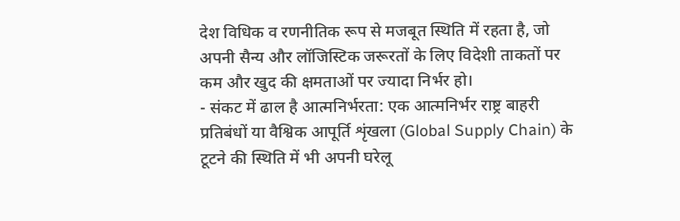देश विधिक व रणनीतिक रूप से मजबूत स्थिति में रहता है, जो अपनी सैन्य और लॉजिस्टिक जरूरतों के लिए विदेशी ताकतों पर कम और खुद की क्षमताओं पर ज्यादा निर्भर हो।
- संकट में ढाल है आत्मनिर्भरता: एक आत्मनिर्भर राष्ट्र बाहरी प्रतिबंधों या वैश्विक आपूर्ति शृंखला (Global Supply Chain) के टूटने की स्थिति में भी अपनी घरेलू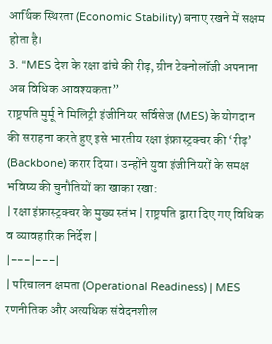आर्थिक स्थिरता (Economic Stability) बनाए रखने में सक्षम होता है।
3. “MES देश के रक्षा ढांचे की रीढ़, ग्रीन टेक्नोलॉजी अपनाना अब विधिक आवश्यकता”
राष्ट्रपति मुर्मू ने मिलिट्री इंजीनियर सर्विसेज (MES) के योगदान की सराहना करते हुए इसे भारतीय रक्षा इंफ्रास्ट्रक्चर की ‘रीढ़’ (Backbone) करार दिया। उन्होंने युवा इंजीनियरों के समक्ष भविष्य की चुनौतियों का खाका रखा:
| रक्षा इंफ्रास्ट्रक्चर के मुख्य स्तंभ | राष्ट्रपति द्वारा दिए गए विधिक व व्यावहारिक निर्देश |
|---|---|
| परिचालन क्षमता (Operational Readiness) | MES रणनीतिक और अत्यधिक संवेदनशील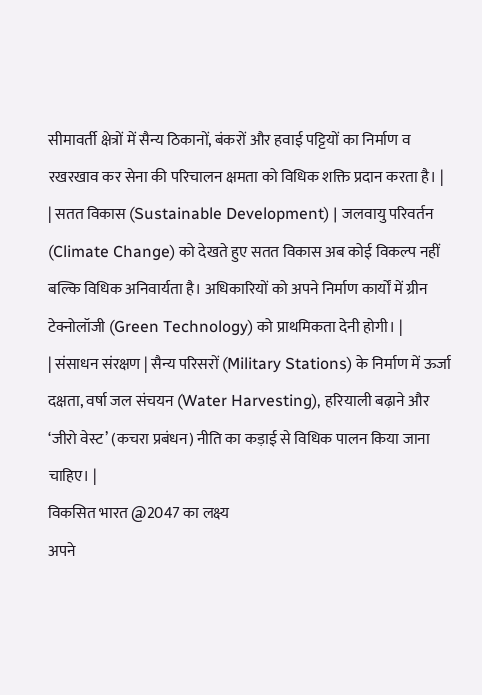सीमावर्ती क्षेत्रों में सैन्य ठिकानों, बंकरों और हवाई पट्टियों का निर्माण व रखरखाव कर सेना की परिचालन क्षमता को विधिक शक्ति प्रदान करता है। |
| सतत विकास (Sustainable Development) | जलवायु परिवर्तन (Climate Change) को देखते हुए सतत विकास अब कोई विकल्प नहीं बल्कि विधिक अनिवार्यता है। अधिकारियों को अपने निर्माण कार्यों में ग्रीन टेक्नोलॉजी (Green Technology) को प्राथमिकता देनी होगी। |
| संसाधन संरक्षण | सैन्य परिसरों (Military Stations) के निर्माण में ऊर्जा दक्षता, वर्षा जल संचयन (Water Harvesting), हरियाली बढ़ाने और ‘जीरो वेस्ट’ (कचरा प्रबंधन) नीति का कड़ाई से विधिक पालन किया जाना चाहिए। |
विकसित भारत @2047 का लक्ष्य
अपने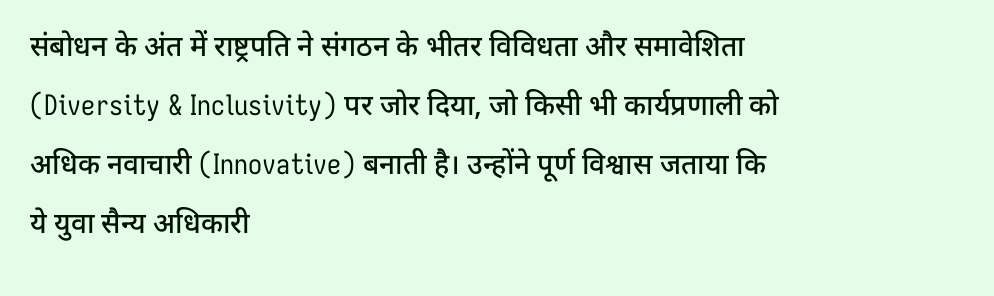संबोधन के अंत में राष्ट्रपति ने संगठन के भीतर विविधता और समावेशिता (Diversity & Inclusivity) पर जोर दिया, जो किसी भी कार्यप्रणाली को अधिक नवाचारी (Innovative) बनाती है। उन्होंने पूर्ण विश्वास जताया कि ये युवा सैन्य अधिकारी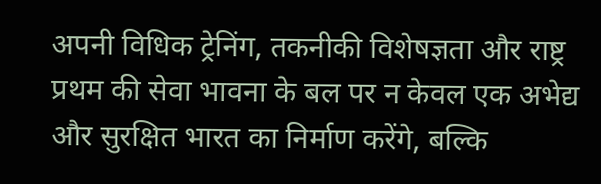अपनी विधिक ट्रेनिंग, तकनीकी विशेषज्ञता और राष्ट्र प्रथम की सेवा भावना के बल पर न केवल एक अभेद्य और सुरक्षित भारत का निर्माण करेंगे, बल्कि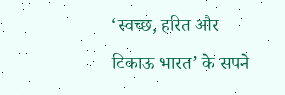‘स्वच्छ, हरित और टिकाऊ भारत’ के सपने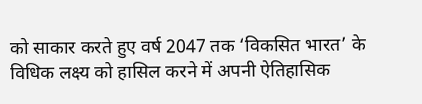को साकार करते हुए वर्ष 2047 तक ‘विकसित भारत’ के विधिक लक्ष्य को हासिल करने में अपनी ऐतिहासिक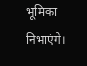भूमिका निभाएंगे।